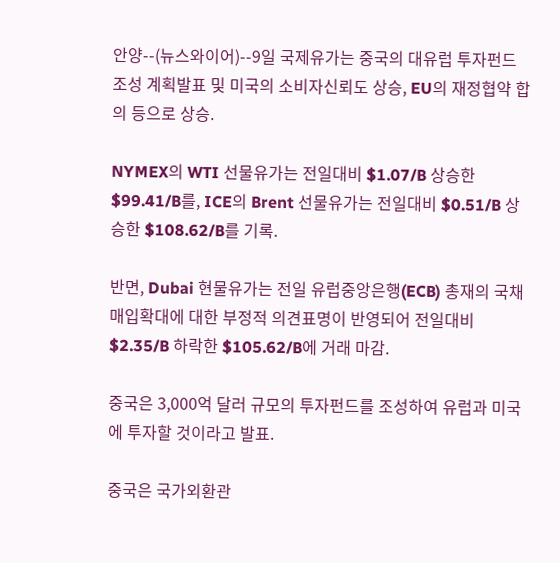안양--(뉴스와이어)--9일 국제유가는 중국의 대유럽 투자펀드 조성 계획발표 및 미국의 소비자신뢰도 상승, EU의 재정협약 합의 등으로 상승.

NYMEX의 WTI 선물유가는 전일대비 $1.07/B 상승한 $99.41/B를, ICE의 Brent 선물유가는 전일대비 $0.51/B 상승한 $108.62/B를 기록.

반면, Dubai 현물유가는 전일 유럽중앙은행(ECB) 총재의 국채매입확대에 대한 부정적 의견표명이 반영되어 전일대비 $2.35/B 하락한 $105.62/B에 거래 마감.

중국은 3,000억 달러 규모의 투자펀드를 조성하여 유럽과 미국에 투자할 것이라고 발표.

중국은 국가외환관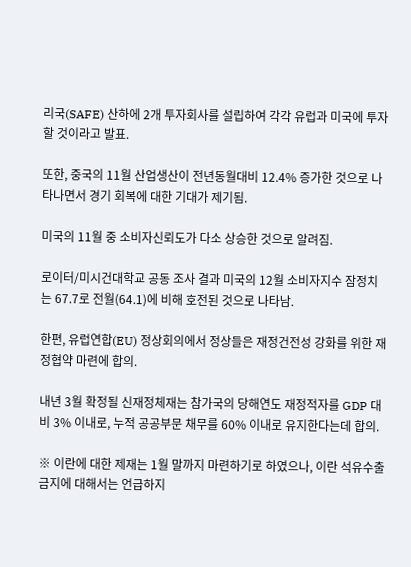리국(SAFE) 산하에 2개 투자회사를 설립하여 각각 유럽과 미국에 투자할 것이라고 발표.

또한, 중국의 11월 산업생산이 전년동월대비 12.4% 증가한 것으로 나타나면서 경기 회복에 대한 기대가 제기됨.

미국의 11월 중 소비자신뢰도가 다소 상승한 것으로 알려짐.

로이터/미시건대학교 공동 조사 결과 미국의 12월 소비자지수 잠정치는 67.7로 전월(64.1)에 비해 호전된 것으로 나타남.

한편, 유럽연합(EU) 정상회의에서 정상들은 재정건전성 강화를 위한 재정협약 마련에 합의.

내년 3월 확정될 신재정체재는 참가국의 당해연도 재정적자를 GDP 대비 3% 이내로, 누적 공공부문 채무를 60% 이내로 유지한다는데 합의.

※ 이란에 대한 제재는 1월 말까지 마련하기로 하였으나, 이란 석유수출 금지에 대해서는 언급하지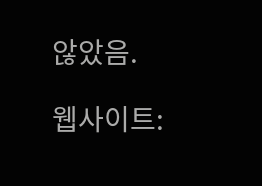않았음.

웹사이트: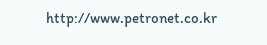http://www.petronet.co.kr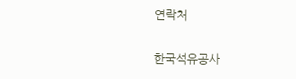연락처

한국석유공사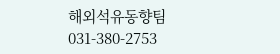해외석유동향팀
031-380-2753